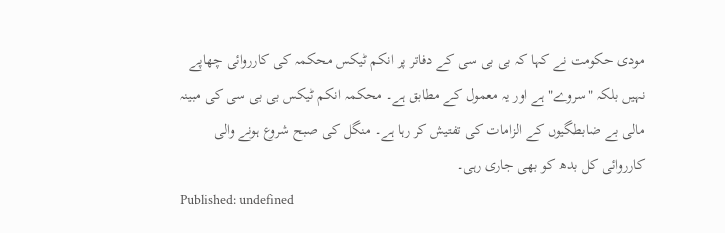مودی حکومت نے کہا کہ بی بی سی کے دفاتر پر انکم ٹیکس محکمہ کی کارروائی چھاپے نہیں بلکہ "سروے" ہے اور یہ معمول کے مطابق ہے۔ محکمہ انکم ٹیکس بی بی سی کی مبینہ مالی بے ضابطگیوں کے الزامات کی تفتیش کر رہا ہے۔ منگل کی صبح شروع ہونے والی کارروائی کل بدھ کو بھی جاری رہی۔
Published: undefined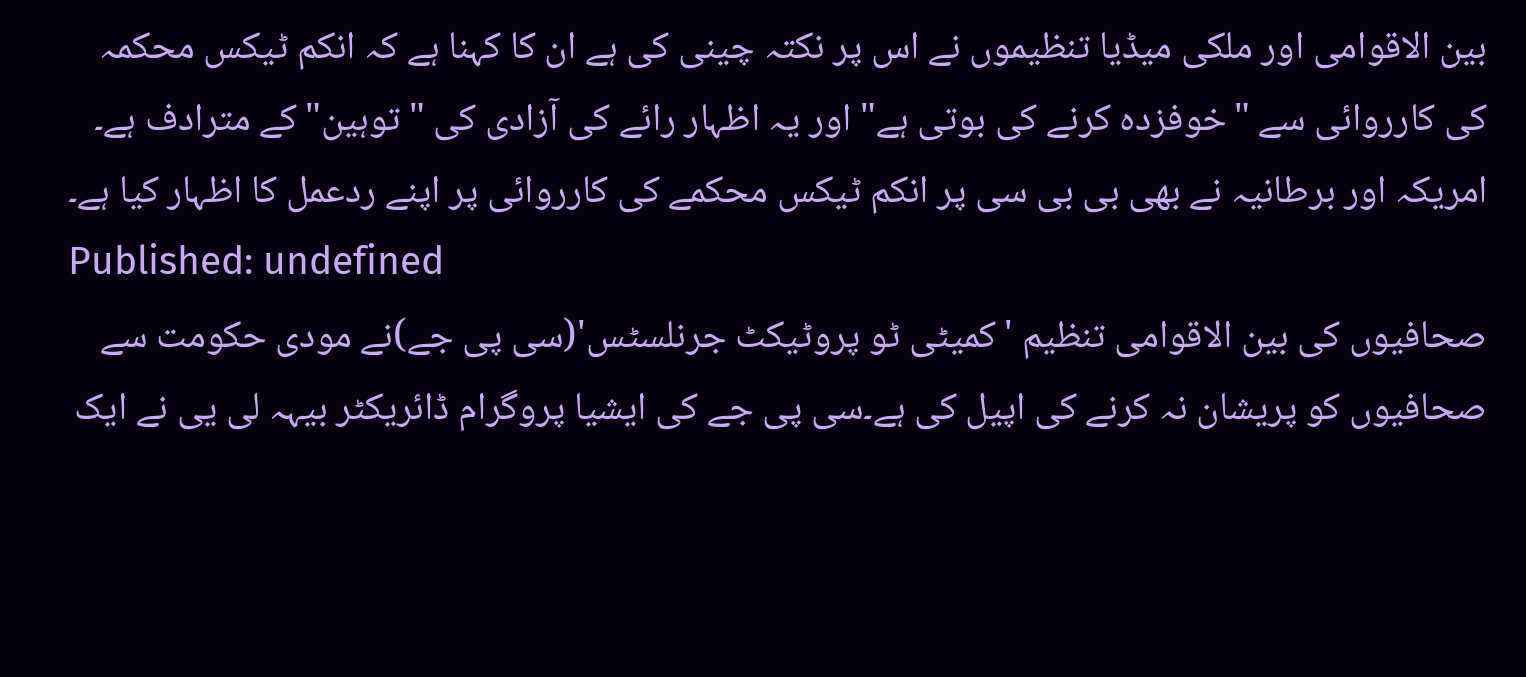بین الاقوامی اور ملکی میڈیا تنظیموں نے اس پر نکتہ چینی کی ہے ان کا کہنا ہے کہ انکم ٹیکس محکمہ کی کارروائی سے "خوفزدہ کرنے کی بوتی ہے" اور یہ اظہار رائے کی آزادی کی "توہین"کے مترادف ہے۔ امریکہ اور برطانیہ نے بھی بی بی سی پر انکم ٹیکس محکمے کی کارروائی پر اپنے ردعمل کا اظہار کیا ہے۔
Published: undefined
صحافیوں کی بین الاقوامی تنظیم 'کمیٹی ٹو پروٹیکٹ جرنلسٹس'(سی پی جے)نے مودی حکومت سے صحافیوں کو پریشان نہ کرنے کی اپیل کی ہے۔سی پی جے کی ایشیا پروگرام ڈائریکٹر بیہہ لی یی نے ایک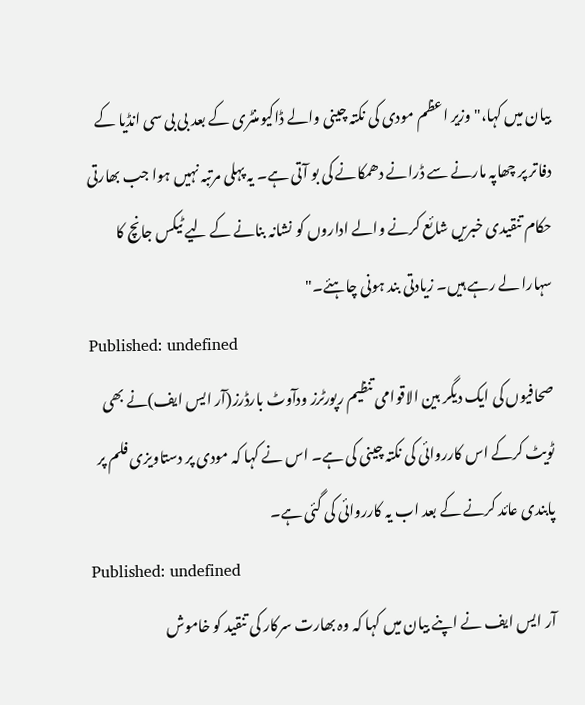بیان میں کہا،"وزیر اعظم مودی کی نکتہ چینی والے ڈاکیومنٹری کے بعد بی بی سی انڈیا کے دفاتر پر چھاپہ مارنے سے ڈرانے دھمکانے کی بو آتی ہے۔ یہ پہلی مرتبہ نہیں ہوا جب بھارتی حکام تنقیدی خبریں شائع کرنے والے اداروں کو نشانہ بنانے کے لیے ٹیکس جانچ کا سہارا لے رہے ہیں۔ زیادتی بند ہونی چاہئے۔"
Published: undefined
صحافیوں کی ایک دیگر بین الاقوامی تنظیم رپورٹرز ودآوٹ بارڈرز(آر ایس ایف)نے بھی ٹویٹ کرکے اس کارروائی کی نکتہ چینی کی ہے۔ اس نے کہا کہ مودی پر دستاویزی فلم پر پابندی عائد کرنے کے بعد اب یہ کارروائی کی گئی ہے۔
Published: undefined
آر ایس ایف نے اپنے بیان میں کہا کہ وہ بھارت سرکار کی تنقید کو خاموش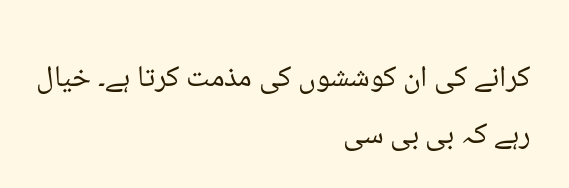کرانے کی ان کوششوں کی مذمت کرتا ہے۔ خیال رہے کہ بی بی سی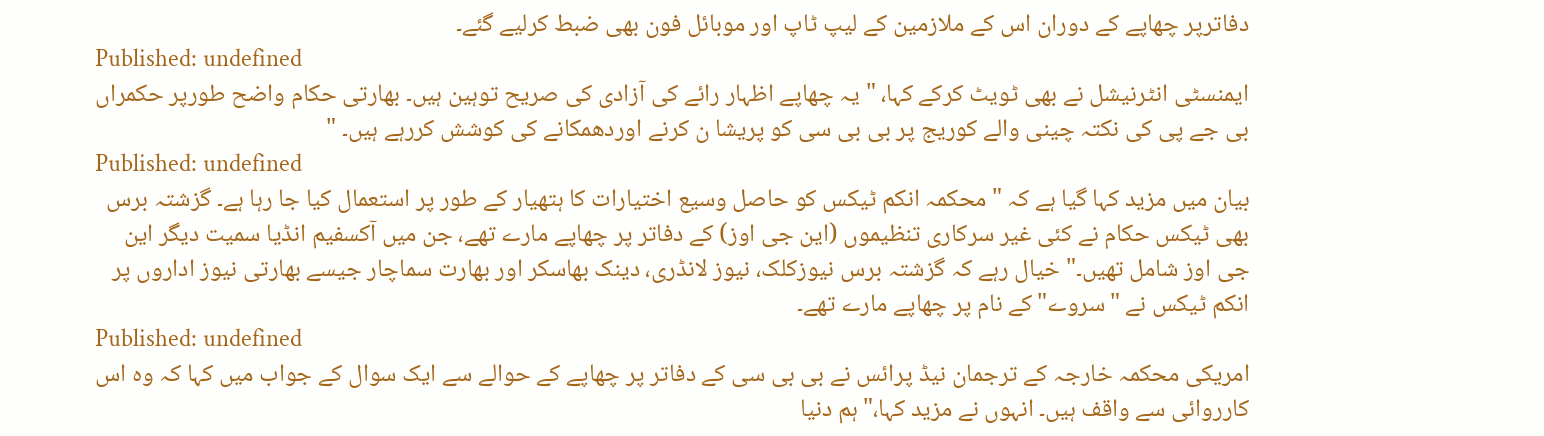دفاترپر چھاپے کے دوران اس کے ملازمین کے لیپ ٹاپ اور موبائل فون بھی ضبط کرلیے گئے۔
Published: undefined
ایمنسٹی انٹرنیشل نے بھی ٹویٹ کرکے کہا، "یہ چھاپے اظہار رائے کی آزادی کی صریح توہین ہیں۔ بھارتی حکام واضح طورپر حکمراں بی جے پی کی نکتہ چینی والے کوریج پر بی بی سی کو پریشا ن کرنے اوردھمکانے کی کوشش کررہے ہیں۔ "
Published: undefined
بیان میں مزید کہا گیا ہے کہ "محکمہ انکم ٹیکس کو حاصل وسیع اختیارات کا ہتھیار کے طور پر استعمال کیا جا رہا ہے۔ گزشتہ برس بھی ٹیکس حکام نے کئی غیر سرکاری تنظیموں (این جی اوز) کے دفاتر پر چھاپے مارے تھے، جن میں آکسفیم انڈیا سمیت دیگر این جی اوز شامل تھیں۔" خیال رہے کہ گزشتہ برس نیوزکلک، نیوز لانڈری، دینک بھاسکر اور بھارت سماچار جیسے بھارتی نیوز اداروں پر انکم ٹیکس نے "سروے"کے نام پر چھاپے مارے تھے۔
Published: undefined
امریکی محکمہ خارجہ کے ترجمان نیڈ پرائس نے بی بی سی کے دفاتر پر چھاپے کے حوالے سے ایک سوال کے جواب میں کہا کہ وہ اس کارروائی سے واقف ہیں۔ انہوں نے مزید کہا،"ہم دنیا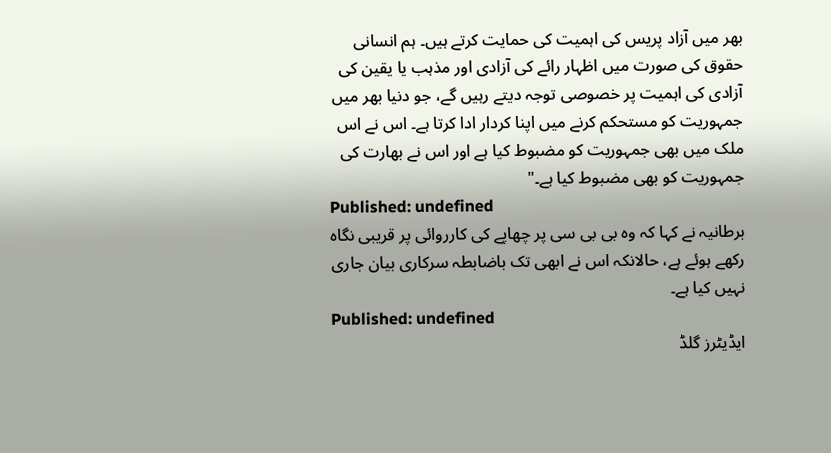بھر میں آزاد پریس کی اہمیت کی حمایت کرتے ہیں۔ ہم انسانی حقوق کی صورت میں اظہار رائے کی آزادی اور مذہب یا یقین کی آزادی کی اہمیت پر خصوصی توجہ دیتے رہیں گے، جو دنیا بھر میں جمہوریت کو مستحکم کرنے میں اپنا کردار ادا کرتا ہے۔ اس نے اس ملک میں بھی جمہوریت کو مضبوط کیا ہے اور اس نے بھارت کی جمہوریت کو بھی مضبوط کیا ہے۔"
Published: undefined
برطانیہ نے کہا کہ وہ بی بی سی پر چھاپے کی کارروائی پر قریبی نگاہ رکھے ہوئے ہے، حالانکہ اس نے ابھی تک باضابطہ سرکاری بیان جاری نہیں کیا ہے۔
Published: undefined
ایڈیٹرز گلڈ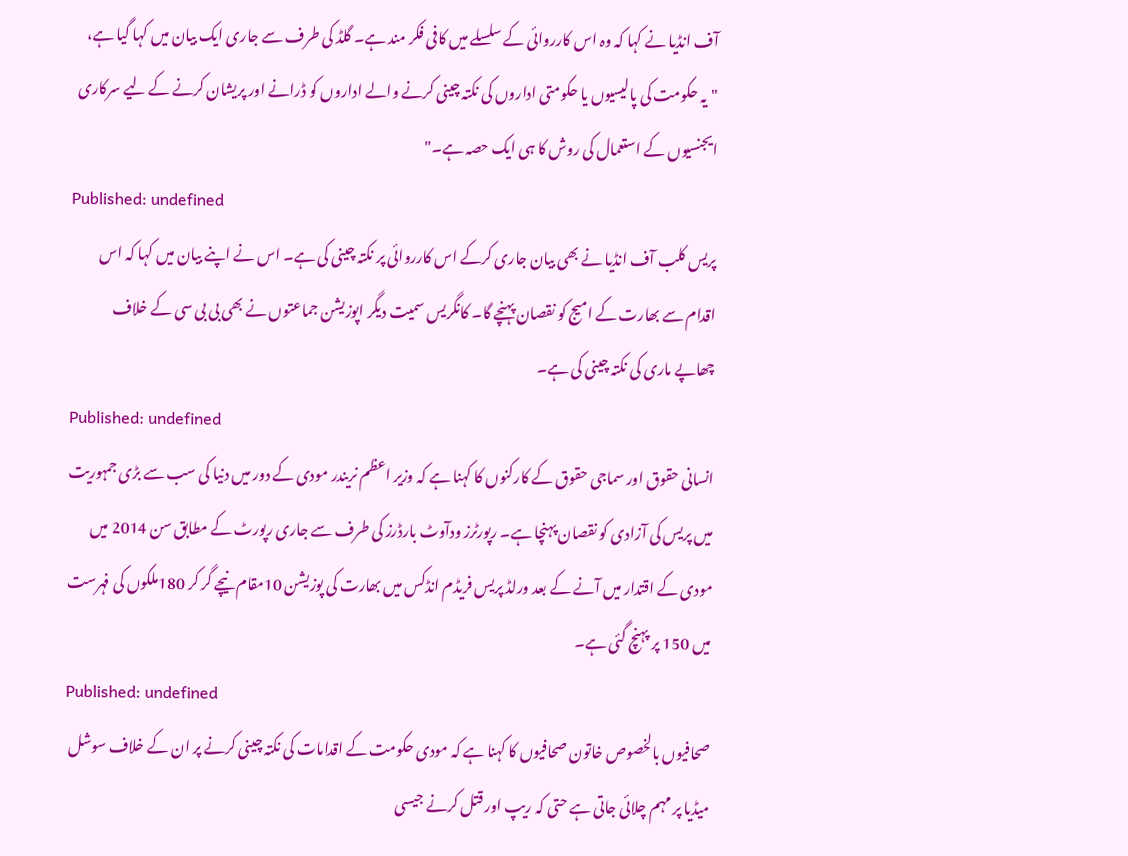آف انڈیا نے کہا کہ وہ اس کارروائی کے سلسلے میں کافی فکر مند ہے۔ گلڈ کی طرف سے جاری ایک بیان میں کہا گیا ہے، "یہ حکومت کی پالیسیوں یا حکومتی اداروں کی نکتہ چینی کرنے والے اداروں کو ڈرانے اور پریشان کرنے کے لیے سرکاری ایجنسیوں کے استعمال کی روش کا ہی ایک حصہ ہے۔"
Published: undefined
پریس کلب آف انڈیا نے بھی بیان جاری کرکے اس کارروائی پر نکتہ چینی کی ہے۔ اس نے اپنے بیان میں کہا کہ اس اقدام سے بھارت کے امیج کو نقصان پہنچے گا۔ کانگریس سمیت دیگر اپوزیشن جماعتوں نے بھی بی بی سی کے خلاف چھاپے ماری کی نکتہ چینی کی ہے۔
Published: undefined
انسانی حقوق اور سماجی حقوق کے کارکنوں کا کہنا ہے کہ وزیر اعظم نریندر مودی کے دور میں دنیا کی سب سے بڑی جمہوریت میں پریس کی آزادی کو نقصان پہنچا ہے۔ رپورٹرز ودآوٹ بارڈرز کی طرف سے جاری رپورٹ کے مطابق سن 2014 میں مودی کے اقتدار میں آنے کے بعد ورلڈ پریس فریڈم انڈکس میں بھارت کی پوزیشن 10مقام نیچے گر کر 180ملکوں کی فہرست میں 150 پر پہنچ گئی ہے۔
Published: undefined
صحافیوں بالخصوص خاتون صحافیوں کا کہنا ہے کہ مودی حکومت کے اقدامات کی نکتہ چینی کرنے پر ان کے خلاف سوشل میڈیا پر مہم چلائی جاتی ہے حتی کہ ریپ اور قتل کرنے جیسی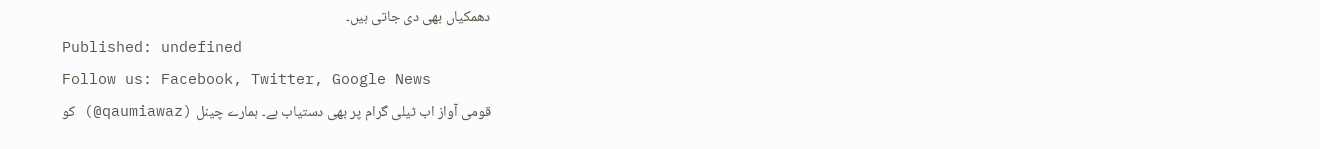دھمکیاں بھی دی جاتی ہیں۔
Published: undefined
Follow us: Facebook, Twitter, Google News
قومی آواز اب ٹیلی گرام پر بھی دستیاب ہے۔ ہمارے چینل (qaumiawaz@) کو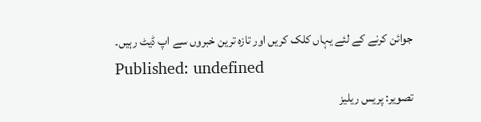جوائن کرنے کے لئے یہاں کلک کریں اور تازہ ترین خبروں سے اپ ڈیٹ رہیں۔
Published: undefined
تصویر: پریس ریلیز